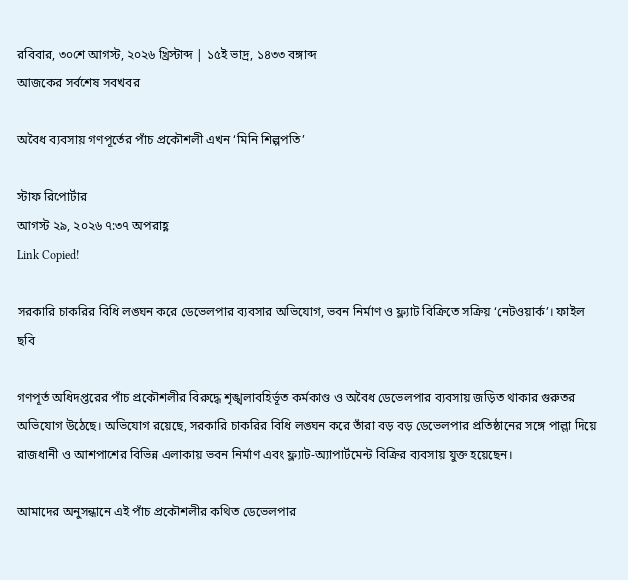রবিবার, ৩০শে আগস্ট, ২০২৬ খ্রিস্টাব্দ | ১৫ই ভাদ্র, ১৪৩৩ বঙ্গাব্দ
আজকের সর্বশেষ সবখবর

অবৈধ ব্যবসায় গণপূর্তের পাঁচ প্রকৌশলী এখন ‘মিনি শিল্পপতি’

স্টাফ রিপোর্টার
আগস্ট ২৯, ২০২৬ ৭:৩৭ অপরাহ্ণ
Link Copied!

সরকারি চাকরির বিধি লঙ্ঘন করে ডেভেলপার ব্যবসার অভিযোগ, ভবন নির্মাণ ও ফ্ল্যাট বিক্রিতে সক্রিয় ‘নেটওয়ার্ক’। ফাইল ছবি

গণপূর্ত অধিদপ্তরের পাঁচ প্রকৌশলীর বিরুদ্ধে শৃঙ্খলাবহির্ভূত কর্মকাণ্ড ও অবৈধ ডেভেলপার ব্যবসায় জড়িত থাকার গুরুতর অভিযোগ উঠেছে। অভিযোগ রয়েছে, সরকারি চাকরির বিধি লঙ্ঘন করে তাঁরা বড় বড় ডেভেলপার প্রতিষ্ঠানের সঙ্গে পাল্লা দিয়ে রাজধানী ও আশপাশের বিভিন্ন এলাকায় ভবন নির্মাণ এবং ফ্ল্যাট-অ্যাপার্টমেন্ট বিক্রির ব্যবসায় যুক্ত হয়েছেন।

আমাদের অনুসন্ধানে এই পাঁচ প্রকৌশলীর কথিত ডেভেলপার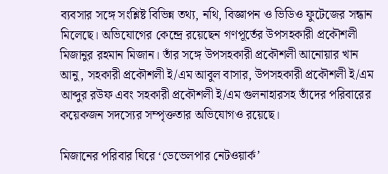ব্যবসার সঙ্গে সংশ্লিষ্ট বিভিন্ন তথ্য, নথি, বিজ্ঞাপন ও ভিডিও ফুটেজের সন্ধান মিলেছে। অভিযোগের কেন্দ্রে রয়েছেন গণপূর্তের উপসহকারী প্রকৌশলী মিজানুর রহমান মিজান। তাঁর সঙ্গে উপসহকারী প্রকৌশলী আনোয়ার খান আনু, সহকারী প্রকৌশলী ই/এম আবুল বাসার, উপসহকারী প্রকৌশলী ই/এম আব্দুর রউফ এবং সহকারী প্রকৌশলী ই/এম গুলনাহারসহ তাঁদের পরিবারের কয়েকজন সদস্যের সম্পৃক্ততার অভিযোগও রয়েছে।

মিজানের পরিবার ঘিরে ‘ডেভেলপার নেটওয়ার্ক’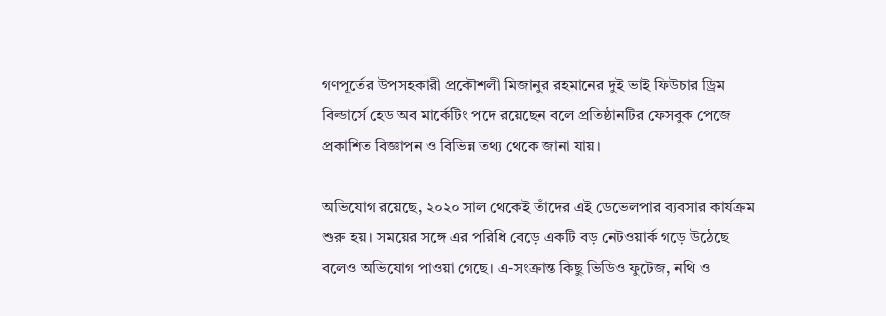গণপূর্তের উপসহকারী প্রকৌশলী মিজানুর রহমানের দুই ভাই ফিউচার ড্রিম বিল্ডার্সে হেড অব মার্কেটিং পদে রয়েছেন বলে প্রতিষ্ঠানটির ফেসবুক পেজে প্রকাশিত বিজ্ঞাপন ও বিভিন্ন তথ্য থেকে জানা যায়।

অভিযোগ রয়েছে, ২০২০ সাল থেকেই তাঁদের এই ডেভেলপার ব্যবসার কার্যক্রম শুরু হয়। সময়ের সঙ্গে এর পরিধি বেড়ে একটি বড় নেটওয়ার্ক গড়ে উঠেছে বলেও অভিযোগ পাওয়া গেছে। এ-সংক্রান্ত কিছু ভিডিও ফুটেজ, নথি ও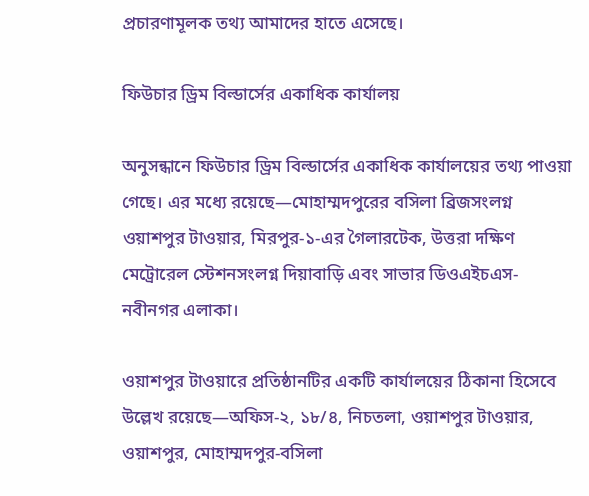প্রচারণামূলক তথ্য আমাদের হাতে এসেছে।

ফিউচার ড্রিম বিল্ডার্সের একাধিক কার্যালয়

অনুসন্ধানে ফিউচার ড্রিম বিল্ডার্সের একাধিক কার্যালয়ের তথ্য পাওয়া গেছে। এর মধ্যে রয়েছে—মোহাম্মদপুরের বসিলা ব্রিজসংলগ্ন ওয়াশপুর টাওয়ার, মিরপুর-১-এর গৈলারটেক, উত্তরা দক্ষিণ মেট্রোরেল স্টেশনসংলগ্ন দিয়াবাড়ি এবং সাভার ডিওএইচএস-নবীনগর এলাকা।

ওয়াশপুর টাওয়ারে প্রতিষ্ঠানটির একটি কার্যালয়ের ঠিকানা হিসেবে উল্লেখ রয়েছে—অফিস-২, ১৮/৪, নিচতলা, ওয়াশপুর টাওয়ার, ওয়াশপুর, মোহাম্মদপুর-বসিলা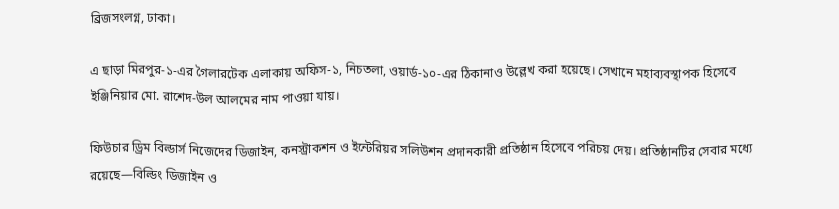ব্রিজসংলগ্ন, ঢাকা।

এ ছাড়া মিরপুর-১-এর গৈলারটেক এলাকায় অফিস-১, নিচতলা, ওয়ার্ড-১০-এর ঠিকানাও উল্লেখ করা হয়েছে। সেখানে মহাব্যবস্থাপক হিসেবে ইঞ্জিনিয়ার মো. রাশেদ-উল আলমের নাম পাওয়া যায়।

ফিউচার ড্রিম বিল্ডার্স নিজেদের ডিজাইন, কনস্ট্রাকশন ও ইন্টেরিয়র সলিউশন প্রদানকারী প্রতিষ্ঠান হিসেবে পরিচয় দেয়। প্রতিষ্ঠানটির সেবার মধ্যে রয়েছে—বিল্ডিং ডিজাইন ও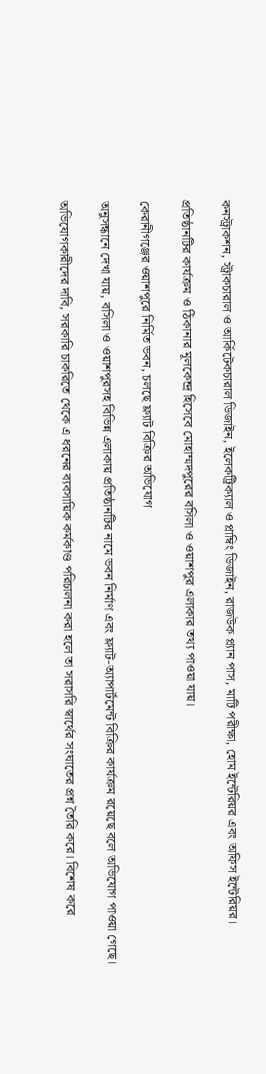কনস্ট্রাকশন, স্ট্রাকচারাল ও আর্কিটেকচারাল ডিজাইন, ইলেকট্রিক্যাল ও প্লাম্বিং ডিজাইন, রাজউক প্ল্যান পাস, মাটি পরীক্ষা, হোম ইন্টেরিয়র এবং অফিস ইন্টেরিয়র।

প্রতিষ্ঠানটির কার্যক্রম ও ঠিকানার মূলকেন্দ্র হিসেবে মোহাম্মদপুরের বসিলা ও ওয়াশপুর এলাকার তথ্য পাওয়া যায়।

কেরানীগঞ্জের ওয়াশপুরে নির্মিত ভবন, চলছে ফ্ল্যাট বিক্রির অভিযোগ

অনুসন্ধানে দেখা যায়, বসিলা ও ওয়াশপুরসহ বিভিন্ন এলাকায় প্রতিষ্ঠানটির নামে ভবন নির্মাণ এবং ফ্ল্যাট-অ্যাপার্টমেন্ট বিক্রির কার্যক্রম রয়েছে বলে অভিযোগ পাওয়া গেছে।

অভিযোগকারীদের দাবি, সরকারি চাকরিতে থেকে এ ধরনের ব্যবসায়িক কর্মকাণ্ড পরিচালনা করা হলে তা সরাসরি স্বার্থের সংঘাতের প্রশ্ন তৈরি করে। বিশেষ করে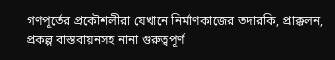গণপূর্তের প্রকৌশলীরা যেখানে নির্মাণকাজের তদারকি, প্রাক্কলন, প্রকল্প বাস্তবায়নসহ নানা গুরুত্বপূর্ণ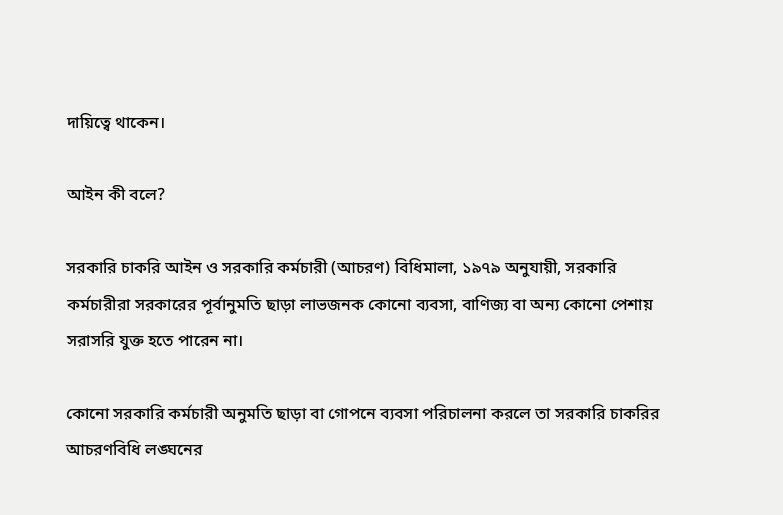দায়িত্বে থাকেন।

আইন কী বলে?

সরকারি চাকরি আইন ও সরকারি কর্মচারী (আচরণ) বিধিমালা, ১৯৭৯ অনুযায়ী, সরকারি কর্মচারীরা সরকারের পূর্বানুমতি ছাড়া লাভজনক কোনো ব্যবসা, বাণিজ্য বা অন্য কোনো পেশায় সরাসরি যুক্ত হতে পারেন না।

কোনো সরকারি কর্মচারী অনুমতি ছাড়া বা গোপনে ব্যবসা পরিচালনা করলে তা সরকারি চাকরির আচরণবিধি লঙ্ঘনের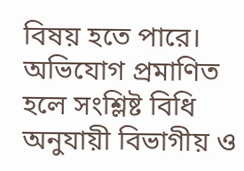বিষয় হতে পারে। অভিযোগ প্রমাণিত হলে সংশ্লিষ্ট বিধি অনুযায়ী বিভাগীয় ও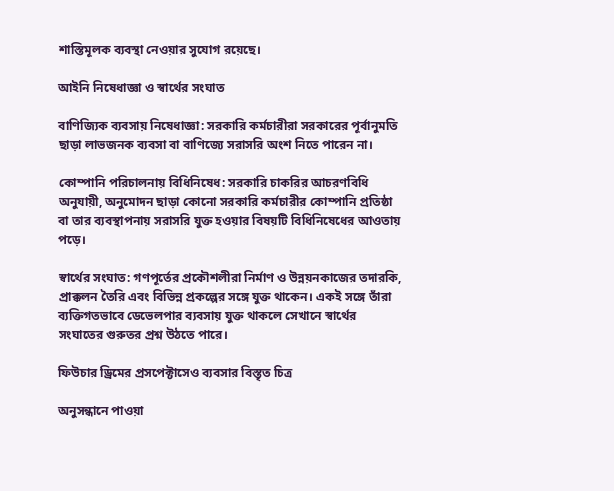শাস্তিমূলক ব্যবস্থা নেওয়ার সুযোগ রয়েছে।

আইনি নিষেধাজ্ঞা ও স্বার্থের সংঘাত

বাণিজ্যিক ব্যবসায় নিষেধাজ্ঞা: সরকারি কর্মচারীরা সরকারের পূর্বানুমতি ছাড়া লাভজনক ব্যবসা বা বাণিজ্যে সরাসরি অংশ নিতে পারেন না।

কোম্পানি পরিচালনায় বিধিনিষেধ: সরকারি চাকরির আচরণবিধি অনুযায়ী, অনুমোদন ছাড়া কোনো সরকারি কর্মচারীর কোম্পানি প্রতিষ্ঠা বা তার ব্যবস্থাপনায় সরাসরি যুক্ত হওয়ার বিষয়টি বিধিনিষেধের আওতায় পড়ে।

স্বার্থের সংঘাত: গণপূর্তের প্রকৌশলীরা নির্মাণ ও উন্নয়নকাজের তদারকি, প্রাক্কলন তৈরি এবং বিভিন্ন প্রকল্পের সঙ্গে যুক্ত থাকেন। একই সঙ্গে তাঁরা ব্যক্তিগতভাবে ডেভেলপার ব্যবসায় যুক্ত থাকলে সেখানে স্বার্থের সংঘাতের গুরুতর প্রশ্ন উঠতে পারে।

ফিউচার ড্রিমের প্রসপেক্টাসেও ব্যবসার বিস্তৃত চিত্র

অনুসন্ধানে পাওয়া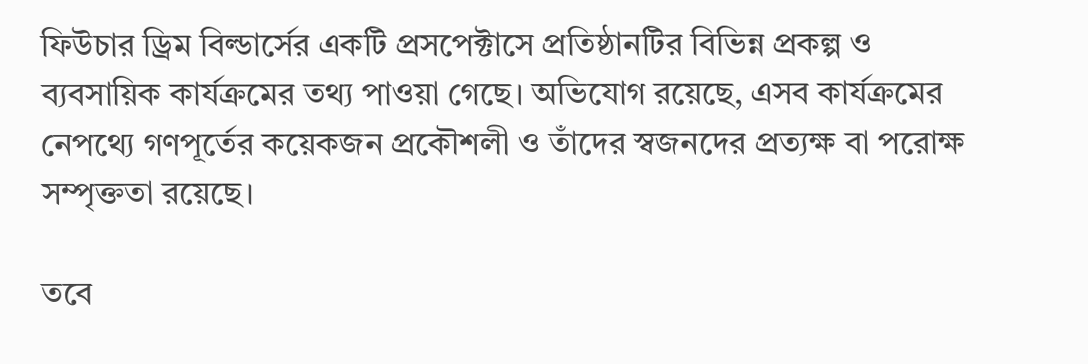ফিউচার ড্রিম বিল্ডার্সের একটি প্রসপেক্টাসে প্রতিষ্ঠানটির বিভিন্ন প্রকল্প ও ব্যবসায়িক কার্যক্রমের তথ্য পাওয়া গেছে। অভিযোগ রয়েছে, এসব কার্যক্রমের নেপথ্যে গণপূর্তের কয়েকজন প্রকৌশলী ও তাঁদের স্বজনদের প্রত্যক্ষ বা পরোক্ষ সম্পৃক্ততা রয়েছে।

তবে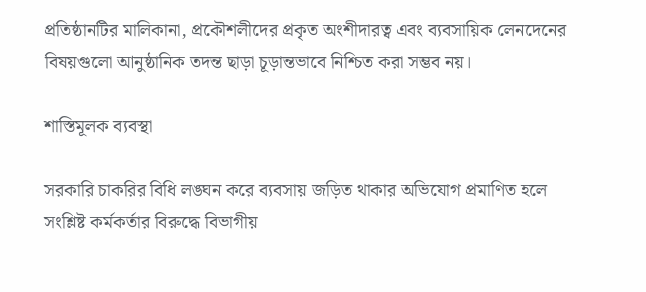প্রতিষ্ঠানটির মালিকানা, প্রকৌশলীদের প্রকৃত অংশীদারত্ব এবং ব্যবসায়িক লেনদেনের বিষয়গুলো আনুষ্ঠানিক তদন্ত ছাড়া চূড়ান্তভাবে নিশ্চিত করা সম্ভব নয়।

শাস্তিমূলক ব্যবস্থা

সরকারি চাকরির বিধি লঙ্ঘন করে ব্যবসায় জড়িত থাকার অভিযোগ প্রমাণিত হলে সংশ্লিষ্ট কর্মকর্তার বিরুদ্ধে বিভাগীয়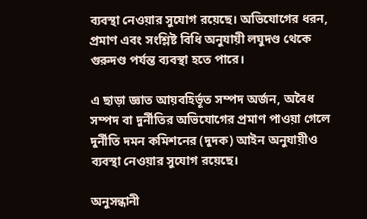ব্যবস্থা নেওয়ার সুযোগ রয়েছে। অভিযোগের ধরন, প্রমাণ এবং সংশ্লিষ্ট বিধি অনুযায়ী লঘুদণ্ড থেকে গুরুদণ্ড পর্যন্ত ব্যবস্থা হতে পারে।

এ ছাড়া জ্ঞাত আয়বহির্ভূত সম্পদ অর্জন, অবৈধ সম্পদ বা দুর্নীতির অভিযোগের প্রমাণ পাওয়া গেলে দুর্নীতি দমন কমিশনের (দুদক) আইন অনুযায়ীও ব্যবস্থা নেওয়ার সুযোগ রয়েছে।

অনুসন্ধানী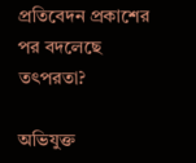প্রতিবেদন প্রকাশের পর বদলেছে তৎপরতা?

অভিযুক্ত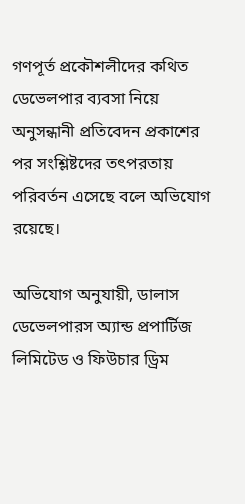গণপূর্ত প্রকৌশলীদের কথিত ডেভেলপার ব্যবসা নিয়ে অনুসন্ধানী প্রতিবেদন প্রকাশের পর সংশ্লিষ্টদের তৎপরতায় পরিবর্তন এসেছে বলে অভিযোগ রয়েছে।

অভিযোগ অনুযায়ী, ডালাস ডেভেলপারস অ্যান্ড প্রপার্টিজ লিমিটেড ও ফিউচার ড্রিম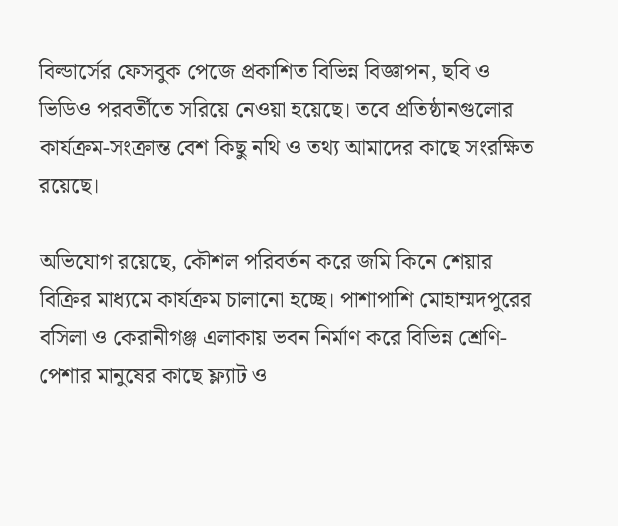বিল্ডার্সের ফেসবুক পেজে প্রকাশিত বিভিন্ন বিজ্ঞাপন, ছবি ও ভিডিও পরবর্তীতে সরিয়ে নেওয়া হয়েছে। তবে প্রতিষ্ঠানগুলোর কার্যক্রম-সংক্রান্ত বেশ কিছু নথি ও তথ্য আমাদের কাছে সংরক্ষিত রয়েছে।

অভিযোগ রয়েছে, কৌশল পরিবর্তন করে জমি কিনে শেয়ার বিক্রির মাধ্যমে কার্যক্রম চালানো হচ্ছে। পাশাপাশি মোহাম্মদপুরের বসিলা ও কেরানীগঞ্জ এলাকায় ভবন নির্মাণ করে বিভিন্ন শ্রেণি-পেশার মানুষের কাছে ফ্ল্যাট ও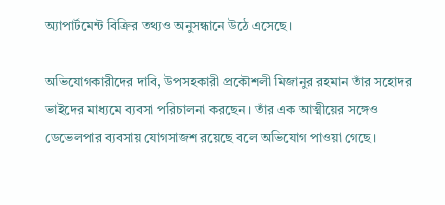অ্যাপার্টমেন্ট বিক্রির তথ্যও অনুসন্ধানে উঠে এসেছে।

অভিযোগকারীদের দাবি, উপসহকারী প্রকৌশলী মিজানুর রহমান তাঁর সহোদর ভাইদের মাধ্যমে ব্যবসা পরিচালনা করছেন। তাঁর এক আত্মীয়ের সঙ্গেও ডেভেলপার ব্যবসায় যোগসাজশ রয়েছে বলে অভিযোগ পাওয়া গেছে।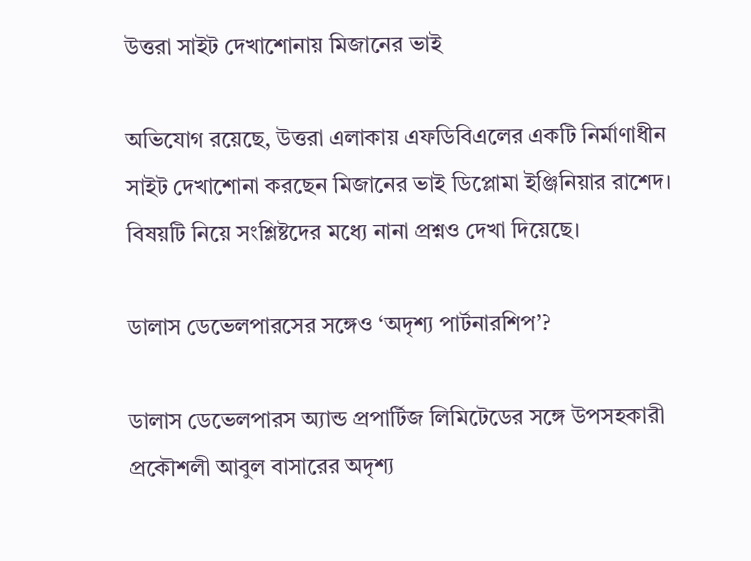উত্তরা সাইট দেখাশোনায় মিজানের ভাই

অভিযোগ রয়েছে, উত্তরা এলাকায় এফডিবিএলের একটি নির্মাণাধীন সাইট দেখাশোনা করছেন মিজানের ভাই ডিপ্লোমা ইঞ্জিনিয়ার রাশেদ। বিষয়টি নিয়ে সংশ্লিষ্টদের মধ্যে নানা প্রশ্নও দেখা দিয়েছে।

ডালাস ডেভেলপারসের সঙ্গেও ‘অদৃশ্য পার্টনারশিপ’?

ডালাস ডেভেলপারস অ্যান্ড প্রপার্টিজ লিমিটেডের সঙ্গে উপসহকারী প্রকৌশলী আবুল বাসারের অদৃশ্য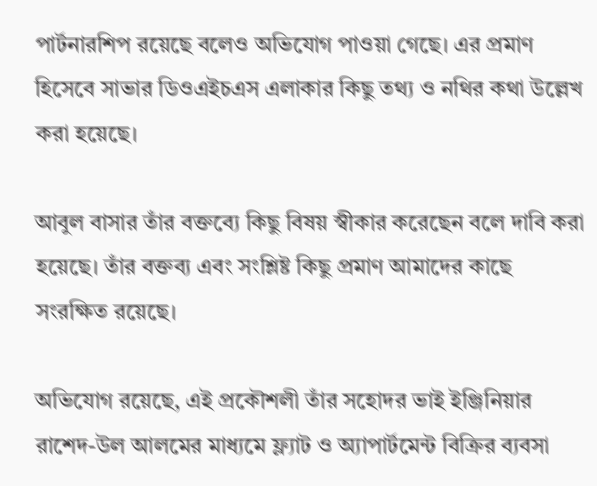পার্টনারশিপ রয়েছে বলেও অভিযোগ পাওয়া গেছে। এর প্রমাণ হিসেবে সাভার ডিওএইচএস এলাকার কিছু তথ্য ও নথির কথা উল্লেখ করা হয়েছে।

আবুল বাসার তাঁর বক্তব্যে কিছু বিষয় স্বীকার করেছেন বলে দাবি করা হয়েছে। তাঁর বক্তব্য এবং সংশ্লিষ্ট কিছু প্রমাণ আমাদের কাছে সংরক্ষিত রয়েছে।

অভিযোগ রয়েছে, এই প্রকৌশলী তাঁর সহোদর ভাই ইঞ্জিনিয়ার রাশেদ-উল আলমের মাধ্যমে ফ্ল্যাট ও অ্যাপার্টমেন্ট বিক্রির ব্যবসা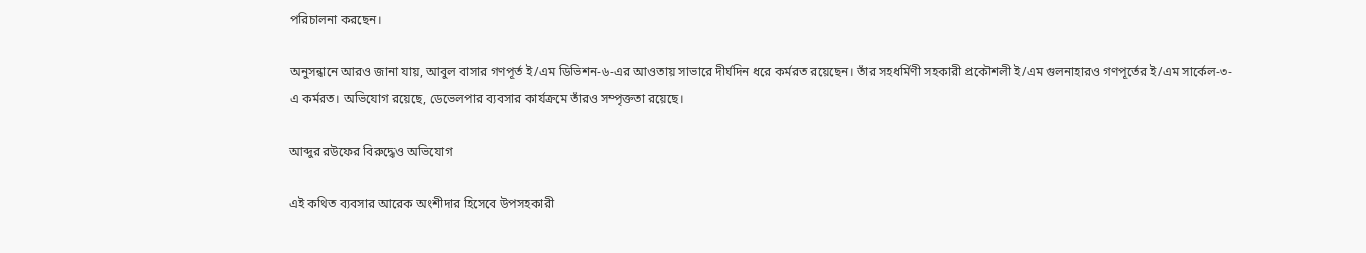পরিচালনা করছেন।

অনুসন্ধানে আরও জানা যায়, আবুল বাসার গণপূর্ত ই/এম ডিভিশন-৬-এর আওতায় সাভারে দীর্ঘদিন ধরে কর্মরত রয়েছেন। তাঁর সহধর্মিণী সহকারী প্রকৌশলী ই/এম গুলনাহারও গণপূর্তের ই/এম সার্কেল-৩-এ কর্মরত। অভিযোগ রয়েছে, ডেভেলপার ব্যবসার কার্যক্রমে তাঁরও সম্পৃক্ততা রয়েছে।

আব্দুর রউফের বিরুদ্ধেও অভিযোগ

এই কথিত ব্যবসার আরেক অংশীদার হিসেবে উপসহকারী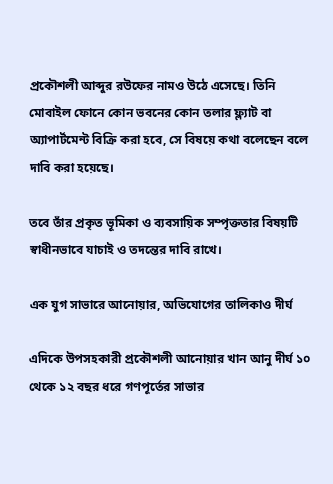প্রকৌশলী আব্দুর রউফের নামও উঠে এসেছে। তিনি মোবাইল ফোনে কোন ভবনের কোন তলার ফ্ল্যাট বা অ্যাপার্টমেন্ট বিক্রি করা হবে, সে বিষয়ে কথা বলেছেন বলে দাবি করা হয়েছে।

তবে তাঁর প্রকৃত ভূমিকা ও ব্যবসায়িক সম্পৃক্ততার বিষয়টি স্বাধীনভাবে যাচাই ও তদন্তের দাবি রাখে।

এক যুগ সাভারে আনোয়ার, অভিযোগের তালিকাও দীর্ঘ

এদিকে উপসহকারী প্রকৌশলী আনোয়ার খান আনু দীর্ঘ ১০ থেকে ১২ বছর ধরে গণপূর্তের সাভার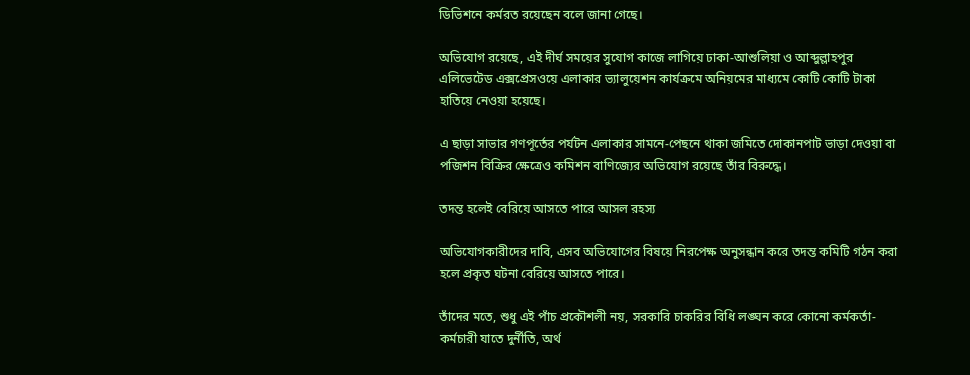ডিভিশনে কর্মরত রয়েছেন বলে জানা গেছে।

অভিযোগ রয়েছে, এই দীর্ঘ সময়ের সুযোগ কাজে লাগিয়ে ঢাকা-আশুলিয়া ও আব্দুল্লাহপুর এলিভেটেড এক্সপ্রেসওয়ে এলাকার ভ্যালুয়েশন কার্যক্রমে অনিয়মের মাধ্যমে কোটি কোটি টাকা হাতিয়ে নেওয়া হয়েছে।

এ ছাড়া সাভার গণপূর্তের পর্যটন এলাকার সামনে-পেছনে থাকা জমিতে দোকানপাট ভাড়া দেওয়া বা পজিশন বিক্রির ক্ষেত্রেও কমিশন বাণিজ্যের অভিযোগ রয়েছে তাঁর বিরুদ্ধে।

তদন্ত হলেই বেরিয়ে আসতে পারে আসল রহস্য

অভিযোগকারীদের দাবি, এসব অভিযোগের বিষয়ে নিরপেক্ষ অনুসন্ধান করে তদন্ত কমিটি গঠন করা হলে প্রকৃত ঘটনা বেরিয়ে আসতে পারে।

তাঁদের মতে, শুধু এই পাঁচ প্রকৌশলী নয়, সরকারি চাকরির বিধি লঙ্ঘন করে কোনো কর্মকর্তা-কর্মচারী যাতে দুর্নীতি, অর্থ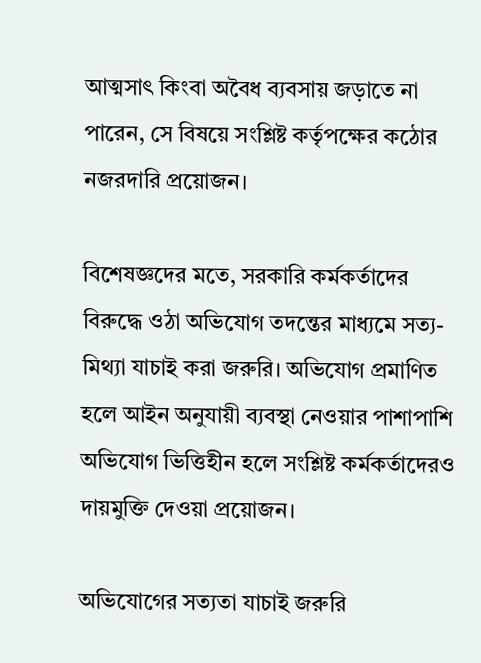আত্মসাৎ কিংবা অবৈধ ব্যবসায় জড়াতে না পারেন, সে বিষয়ে সংশ্লিষ্ট কর্তৃপক্ষের কঠোর নজরদারি প্রয়োজন।

বিশেষজ্ঞদের মতে, সরকারি কর্মকর্তাদের বিরুদ্ধে ওঠা অভিযোগ তদন্তের মাধ্যমে সত্য-মিথ্যা যাচাই করা জরুরি। অভিযোগ প্রমাণিত হলে আইন অনুযায়ী ব্যবস্থা নেওয়ার পাশাপাশি অভিযোগ ভিত্তিহীন হলে সংশ্লিষ্ট কর্মকর্তাদেরও দায়মুক্তি দেওয়া প্রয়োজন।

অভিযোগের সত্যতা যাচাই জরুরি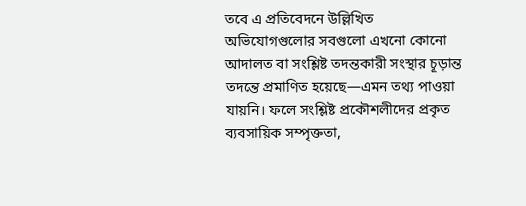তবে এ প্রতিবেদনে উল্লিখিত অভিযোগগুলোর সবগুলো এখনো কোনো আদালত বা সংশ্লিষ্ট তদন্তকারী সংস্থার চূড়ান্ত তদন্তে প্রমাণিত হয়েছে—এমন তথ্য পাওয়া যায়নি। ফলে সংশ্লিষ্ট প্রকৌশলীদের প্রকৃত ব্যবসায়িক সম্পৃক্ততা,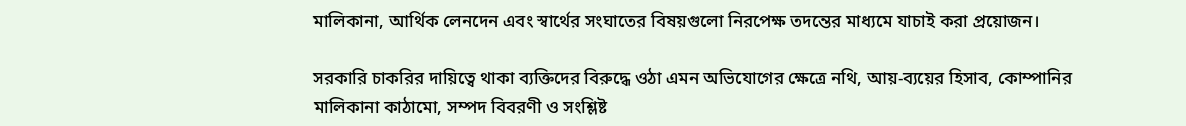মালিকানা, আর্থিক লেনদেন এবং স্বার্থের সংঘাতের বিষয়গুলো নিরপেক্ষ তদন্তের মাধ্যমে যাচাই করা প্রয়োজন।

সরকারি চাকরির দায়িত্বে থাকা ব্যক্তিদের বিরুদ্ধে ওঠা এমন অভিযোগের ক্ষেত্রে নথি, আয়-ব্যয়ের হিসাব, কোম্পানির মালিকানা কাঠামো, সম্পদ বিবরণী ও সংশ্লিষ্ট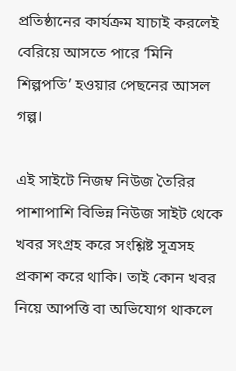প্রতিষ্ঠানের কার্যক্রম যাচাই করলেই বেরিয়ে আসতে পারে ‘মিনি শিল্পপতি’ হওয়ার পেছনের আসল গল্প।

এই সাইটে নিজম্ব নিউজ তৈরির পাশাপাশি বিভিন্ন নিউজ সাইট থেকে খবর সংগ্রহ করে সংশ্লিষ্ট সূত্রসহ প্রকাশ করে থাকি। তাই কোন খবর নিয়ে আপত্তি বা অভিযোগ থাকলে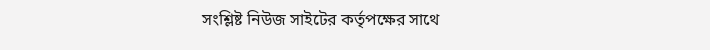সংশ্লিষ্ট নিউজ সাইটের কর্তৃপক্ষের সাথে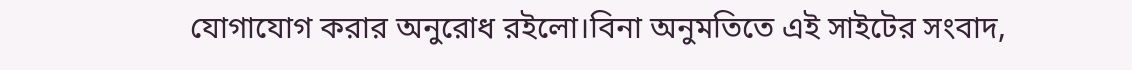যোগাযোগ করার অনুরোধ রইলো।বিনা অনুমতিতে এই সাইটের সংবাদ,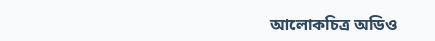আলোকচিত্র অডিও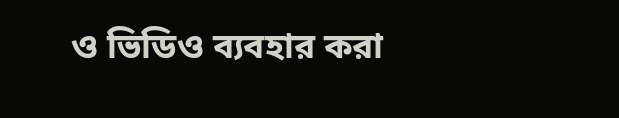ও ভিডিও ব্যবহার করা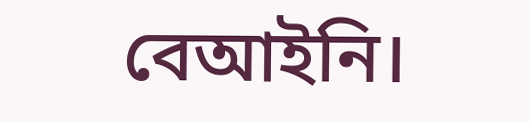বেআইনি।